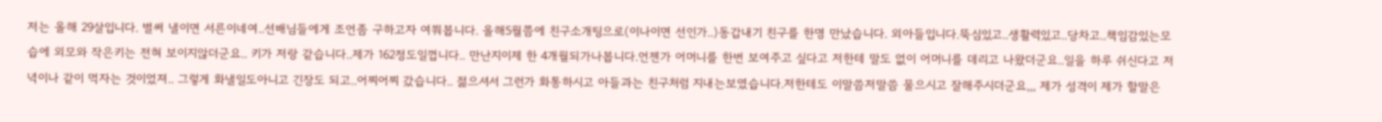저는 올해 29살입니다. 벌써 낼이면 서른이네여..선배님들에게 조언좀 구하고자 여쭤봅니다. 올해5월쯤에 친구소개팅으로(이나이면 선인가..)동갑내기 친구를 한명 만났습니다. 외아들입니다.뚝심있고..생활력있고..당차고..책임감있는모습에 외모와 작은키는 전혀 보이지않더군요.. 키가 저랑 같습니다..제가 162정도일껍니다.. 만난지이제 한 4개월되가나봅니다.언젠가 어머니를 한번 보여주고 싶다고 저한테 말도 없이 어머니를 데리고 나왔더군요..일을 하루 쉬신다고 저녁이나 같이 먹자는 것이었져.. 그렇게 화낼일도아니고 긴장도 되고..어찌어찌 갔습니다.. 젊으셔서 그런가 화통하시고 아들과는 친구처럼 지내는보였습니다.저한테도 이말씀저말씀 물으시고 잘해주시더군요,,, 제가 성격이 제가 할말은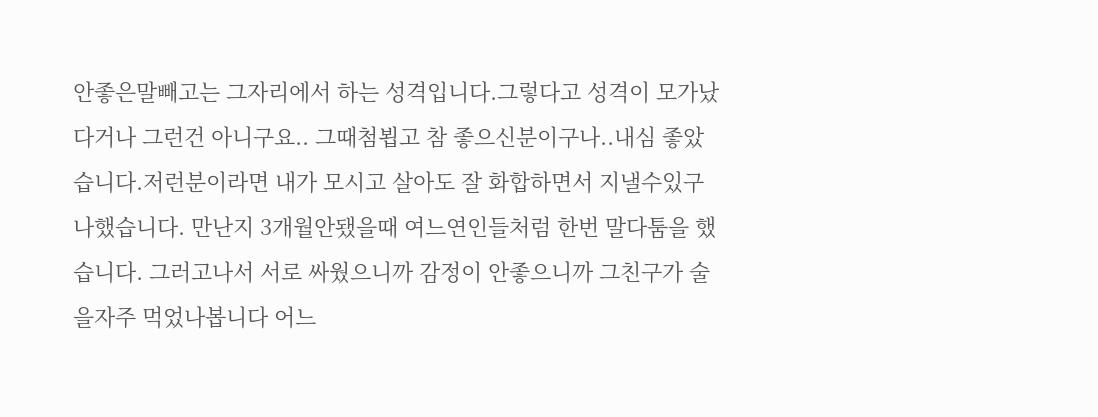안좋은말빼고는 그자리에서 하는 성격입니다.그렇다고 성격이 모가났다거나 그런건 아니구요.. 그때첨뵙고 참 좋으신분이구나..내심 좋았습니다.저런분이라면 내가 모시고 살아도 잘 화합하면서 지낼수있구나했습니다. 만난지 3개월안됐을때 여느연인들처럼 한번 말다툼을 했습니다. 그러고나서 서로 싸웠으니까 감정이 안좋으니까 그친구가 술을자주 먹었나봅니다 어느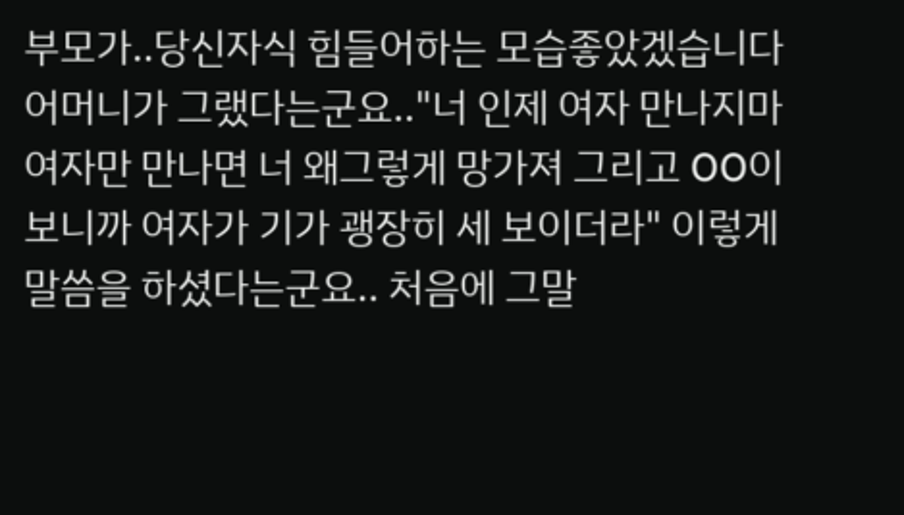부모가..당신자식 힘들어하는 모습좋았겠습니다 어머니가 그랬다는군요.."너 인제 여자 만나지마 여자만 만나면 너 왜그렇게 망가져 그리고 OO이 보니까 여자가 기가 괭장히 세 보이더라" 이렇게 말씀을 하셨다는군요.. 처음에 그말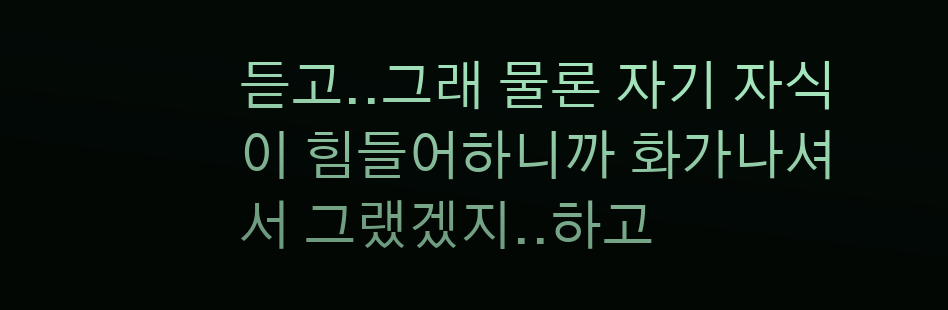듣고..그래 물론 자기 자식이 힘들어하니까 화가나셔서 그랬겠지..하고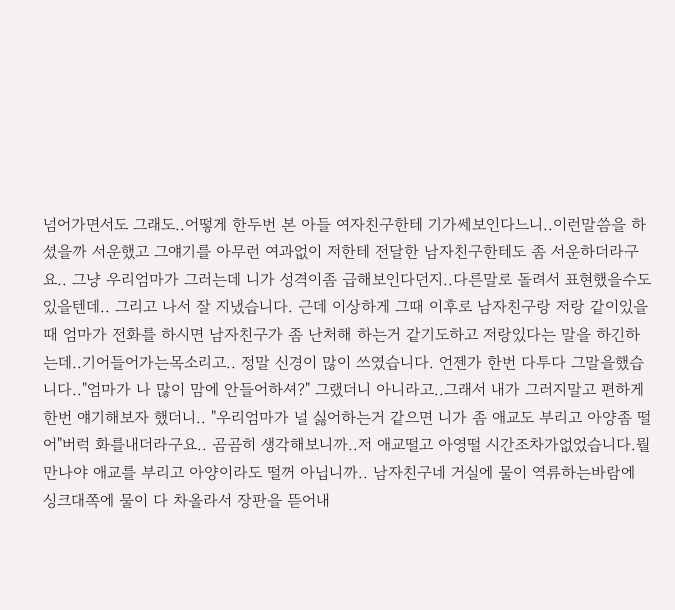넘어가면서도 그래도..어떻게 한두번 본 아들 여자친구한테 기가쎄보인다느니..이런말씀을 하셨을까 서운했고 그얘기를 아무런 여과없이 저한테 전달한 남자친구한테도 좀 서운하더라구요.. 그냥 우리엄마가 그러는데 니가 성격이좀 급해보인다던지..다른말로 돌려서 표현했을수도있을텐데.. 그리고 나서 잘 지냈습니다. 근데 이상하게 그때 이후로 남자친구랑 저랑 같이있을때 엄마가 전화를 하시면 남자친구가 좀 난처해 하는거 같기도하고 저랑있다는 말을 하긴하는데..기어들어가는목소리고.. 정말 신경이 많이 쓰였습니다. 언젠가 한번 다투다 그말을했습니다.."엄마가 나 많이 맘에 안들어하셔?" 그랬더니 아니라고..그래서 내가 그러지말고 편하게 한번 얘기해보자 했더니.. "우리엄마가 널 싫어하는거 같으면 니가 좀 애교도 부리고 아양좀 떨어"버럭 화를내더라구요.. 곰곰히 생각해보니까..저 애교떨고 아영떨 시간조차가없었습니다.뭘 만나야 애교를 부리고 아양이라도 떨꺼 아닙니까.. 남자친구네 거실에 물이 역류하는바람에 싱크대쪽에 물이 다 차올라서 장판을 뜯어내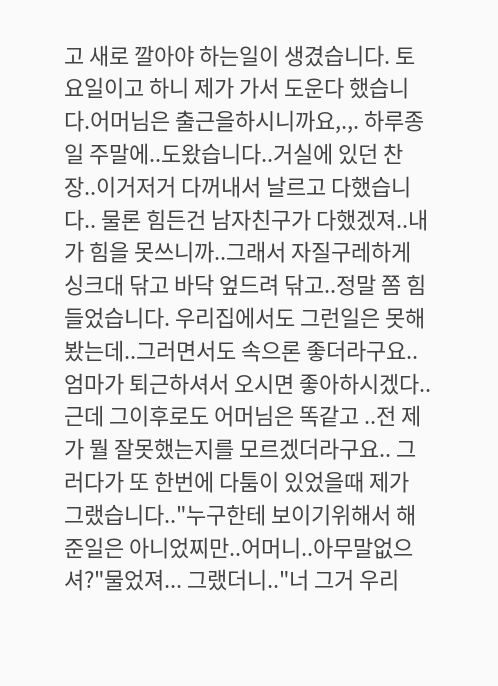고 새로 깔아야 하는일이 생겼습니다. 토요일이고 하니 제가 가서 도운다 했습니다.어머님은 출근을하시니까요,.,. 하루종일 주말에..도왔습니다..거실에 있던 찬장..이거저거 다꺼내서 날르고 다했습니다.. 물론 힘든건 남자친구가 다했겠져..내가 힘을 못쓰니까..그래서 자질구레하게 싱크대 닦고 바닥 엎드려 닦고..정말 쫌 힘들었습니다. 우리집에서도 그런일은 못해봤는데..그러면서도 속으론 좋더라구요.. 엄마가 퇴근하셔서 오시면 좋아하시겠다.. 근데 그이후로도 어머님은 똑같고 ..전 제가 뭘 잘못했는지를 모르겠더라구요.. 그러다가 또 한번에 다툼이 있었을때 제가 그랬습니다.."누구한테 보이기위해서 해준일은 아니었찌만..어머니..아무말없으셔?"물었져... 그랬더니.."너 그거 우리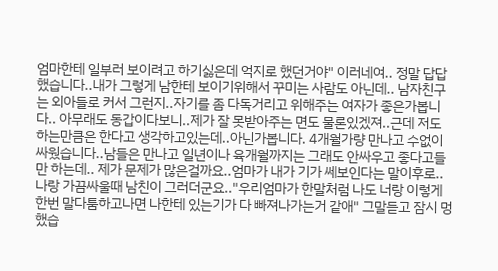엄마한테 일부러 보이려고 하기싫은데 억지로 했던거야" 이러네여.. 정말 답답했습니다..내가 그렇게 남한테 보이기위해서 꾸미는 사람도 아닌데.. 남자친구는 외아들로 커서 그런지..자기를 좀 다독거리고 위해주는 여자가 좋은가봅니다.. 아무래도 동갑이다보니..제가 잘 못받아주는 면도 물론있겠져..근데 저도 하는만큼은 한다고 생각하고있는데..아닌가봅니다. 4개월가량 만나고 수없이 싸웠습니다..남들은 만나고 일년이나 육개월까지는 그래도 안싸우고 좋다고들만 하는데.. 제가 문제가 많은걸까요..엄마가 내가 기가 쎄보인다는 말이후로..나랑 가끔싸울때 남친이 그러더군요.."우리엄마가 한말처럼 나도 너랑 이렇게 한번 말다툼하고나면 나한테 있는기가 다 빠져나가는거 같애" 그말듣고 잠시 멍했습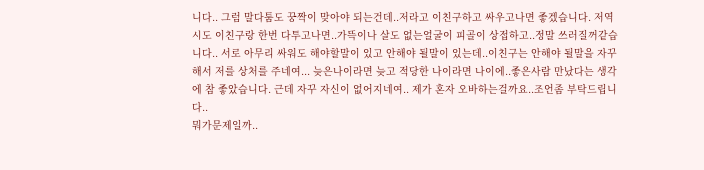니다.. 그럼 말다툼도 꿍짝이 맞아야 되는건데..저라고 이친구하고 싸우고나면 좋겠습니다. 저역시도 이친구랑 한번 다투고나면..가뜩이나 살도 없는얼굴이 피골이 상접하고..정말 쓰러질꺼같습니다.. 서로 아무리 싸워도 해야할말이 있고 안해야 될말이 있는데..이친구는 안해야 될말을 자꾸 해서 저를 상처를 주네여... 늦은나이라면 늦고 적당한 나이라면 나이에..좋은사람 만났다는 생각에 참 좋았습니다. 근데 자꾸 자신이 없어지네여.. 제가 혼자 오바하는걸까요..조언좀 부탁드립니다..
뭐가문제일까..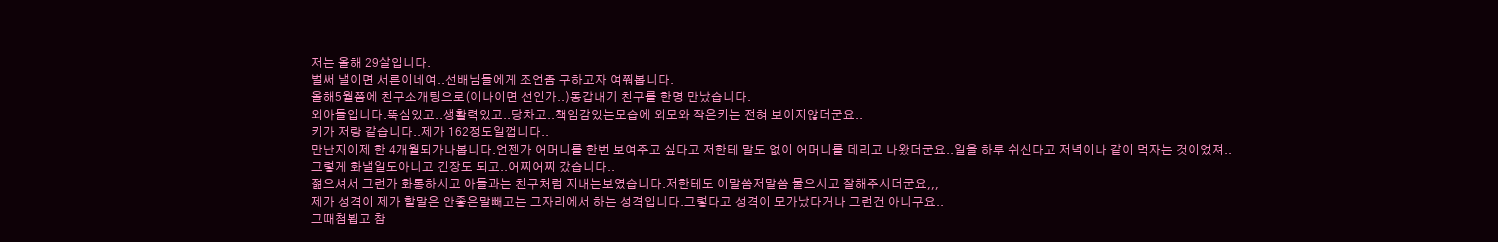저는 올해 29살입니다.
벌써 낼이면 서른이네여..선배님들에게 조언좀 구하고자 여쭤봅니다.
올해5월쯤에 친구소개팅으로(이나이면 선인가..)동갑내기 친구를 한명 만났습니다.
외아들입니다.뚝심있고..생활력있고..당차고..책임감있는모습에 외모와 작은키는 전혀 보이지않더군요..
키가 저랑 같습니다..제가 162정도일껍니다..
만난지이제 한 4개월되가나봅니다.언젠가 어머니를 한번 보여주고 싶다고 저한테 말도 없이 어머니를 데리고 나왔더군요..일을 하루 쉬신다고 저녁이나 같이 먹자는 것이었져..
그렇게 화낼일도아니고 긴장도 되고..어찌어찌 갔습니다..
젊으셔서 그런가 화통하시고 아들과는 친구처럼 지내는보였습니다.저한테도 이말씀저말씀 물으시고 잘해주시더군요,,,
제가 성격이 제가 할말은 안좋은말빼고는 그자리에서 하는 성격입니다.그렇다고 성격이 모가났다거나 그런건 아니구요..
그때첨뵙고 참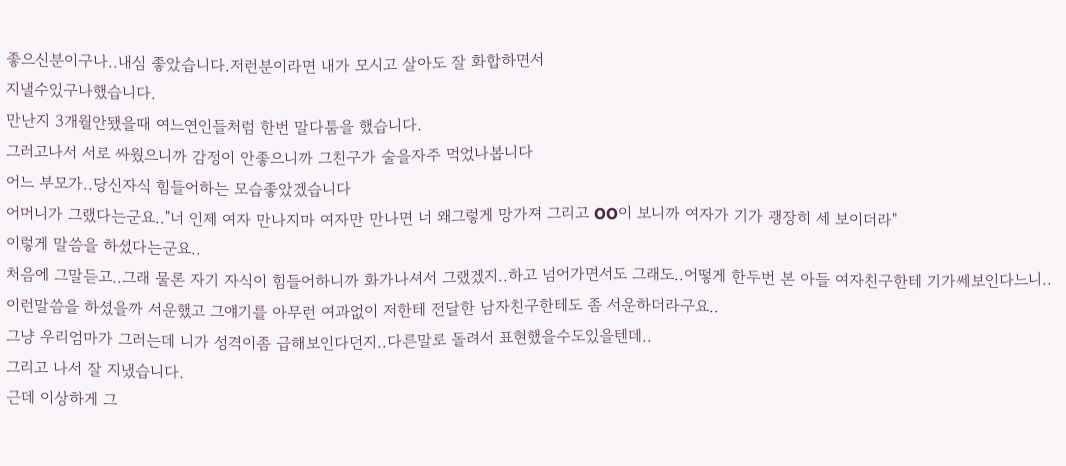좋으신분이구나..내심 좋았습니다.저런분이라면 내가 모시고 살아도 잘 화합하면서
지낼수있구나했습니다.
만난지 3개월안됐을때 여느연인들처럼 한번 말다툼을 했습니다.
그러고나서 서로 싸웠으니까 감정이 안좋으니까 그친구가 술을자주 먹었나봅니다
어느 부모가..당신자식 힘들어하는 모습좋았겠습니다
어머니가 그랬다는군요.."너 인제 여자 만나지마 여자만 만나면 너 왜그렇게 망가져 그리고 OO이 보니까 여자가 기가 괭장히 세 보이더라"
이렇게 말씀을 하셨다는군요..
처음에 그말듣고..그래 물론 자기 자식이 힘들어하니까 화가나셔서 그랬겠지..하고 넘어가면서도 그래도..어떻게 한두번 본 아들 여자친구한테 기가쎄보인다느니..이런말씀을 하셨을까 서운했고 그얘기를 아무런 여과없이 저한테 전달한 남자친구한테도 좀 서운하더라구요..
그냥 우리엄마가 그러는데 니가 성격이좀 급해보인다던지..다른말로 돌려서 표현했을수도있을텐데..
그리고 나서 잘 지냈습니다.
근데 이상하게 그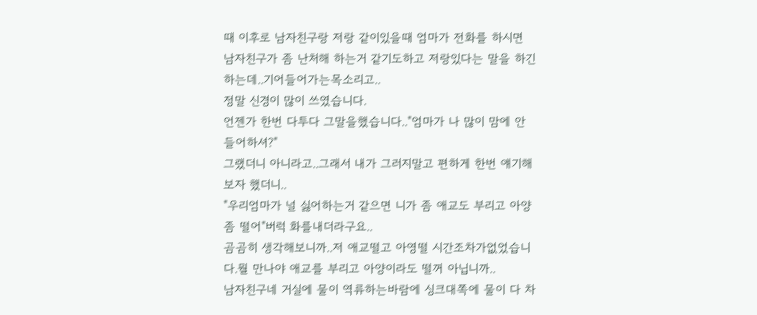때 이후로 남자친구랑 저랑 같이있을때 엄마가 전화를 하시면 남자친구가 좀 난처해 하는거 같기도하고 저랑있다는 말을 하긴하는데..기어들어가는목소리고..
정말 신경이 많이 쓰였습니다.
언젠가 한번 다투다 그말을했습니다.."엄마가 나 많이 맘에 안들어하셔?"
그랬더니 아니라고..그래서 내가 그러지말고 편하게 한번 얘기해보자 했더니..
"우리엄마가 널 싫어하는거 같으면 니가 좀 애교도 부리고 아양좀 떨어"버럭 화를내더라구요..
곰곰히 생각해보니까..저 애교떨고 아영떨 시간조차가없었습니다.뭘 만나야 애교를 부리고 아양이라도 떨꺼 아닙니까..
남자친구네 거실에 물이 역류하는바람에 싱크대쪽에 물이 다 차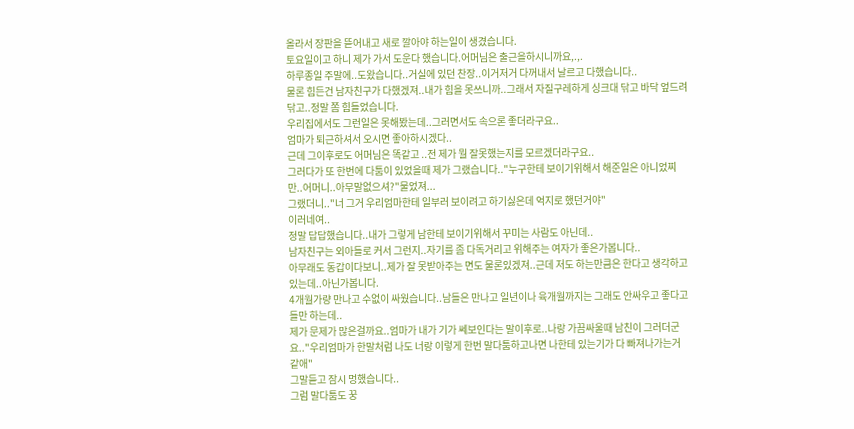올라서 장판을 뜯어내고 새로 깔아야 하는일이 생겼습니다.
토요일이고 하니 제가 가서 도운다 했습니다.어머님은 출근을하시니까요,.,.
하루종일 주말에..도왔습니다..거실에 있던 찬장..이거저거 다꺼내서 날르고 다했습니다..
물론 힘든건 남자친구가 다했겠져..내가 힘을 못쓰니까..그래서 자질구레하게 싱크대 닦고 바닥 엎드려 닦고..정말 쫌 힘들었습니다.
우리집에서도 그런일은 못해봤는데..그러면서도 속으론 좋더라구요..
엄마가 퇴근하셔서 오시면 좋아하시겠다..
근데 그이후로도 어머님은 똑같고 ..전 제가 뭘 잘못했는지를 모르겠더라구요..
그러다가 또 한번에 다툼이 있었을때 제가 그랬습니다.."누구한테 보이기위해서 해준일은 아니었찌만..어머니..아무말없으셔?"물었져...
그랬더니.."너 그거 우리엄마한테 일부러 보이려고 하기싫은데 억지로 했던거야"
이러네여..
정말 답답했습니다..내가 그렇게 남한테 보이기위해서 꾸미는 사람도 아닌데..
남자친구는 외아들로 커서 그런지..자기를 좀 다독거리고 위해주는 여자가 좋은가봅니다..
아무래도 동갑이다보니..제가 잘 못받아주는 면도 물론있겠져..근데 저도 하는만큼은 한다고 생각하고있는데..아닌가봅니다.
4개월가량 만나고 수없이 싸웠습니다..남들은 만나고 일년이나 육개월까지는 그래도 안싸우고 좋다고들만 하는데..
제가 문제가 많은걸까요..엄마가 내가 기가 쎄보인다는 말이후로..나랑 가끔싸울때 남친이 그러더군요.."우리엄마가 한말처럼 나도 너랑 이렇게 한번 말다툼하고나면 나한테 있는기가 다 빠져나가는거 같애"
그말듣고 잠시 멍했습니다..
그럼 말다툼도 꿍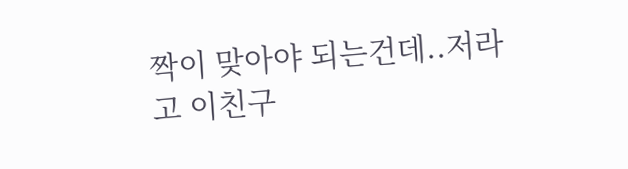짝이 맞아야 되는건데..저라고 이친구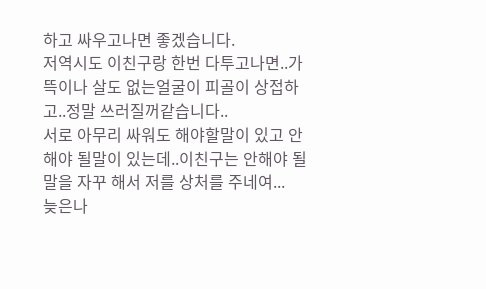하고 싸우고나면 좋겠습니다.
저역시도 이친구랑 한번 다투고나면..가뜩이나 살도 없는얼굴이 피골이 상접하고..정말 쓰러질꺼같습니다..
서로 아무리 싸워도 해야할말이 있고 안해야 될말이 있는데..이친구는 안해야 될말을 자꾸 해서 저를 상처를 주네여...
늦은나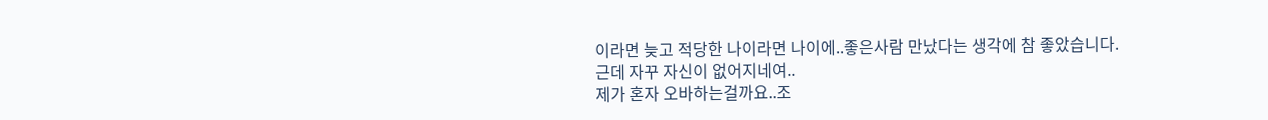이라면 늦고 적당한 나이라면 나이에..좋은사람 만났다는 생각에 참 좋았습니다.
근데 자꾸 자신이 없어지네여..
제가 혼자 오바하는걸까요..조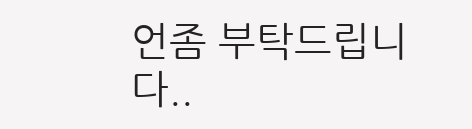언좀 부탁드립니다..